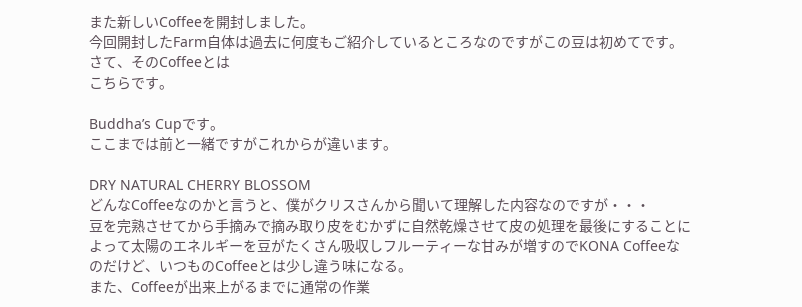また新しいCoffeeを開封しました。
今回開封したFarm自体は過去に何度もご紹介しているところなのですがこの豆は初めてです。
さて、そのCoffeeとは
こちらです。

Buddha’s Cupです。
ここまでは前と一緒ですがこれからが違います。

DRY NATURAL CHERRY BLOSSOM
どんなCoffeeなのかと言うと、僕がクリスさんから聞いて理解した内容なのですが・・・
豆を完熟させてから手摘みで摘み取り皮をむかずに自然乾燥させて皮の処理を最後にすることに
よって太陽のエネルギーを豆がたくさん吸収しフルーティーな甘みが増すのでKONA Coffeeな
のだけど、いつものCoffeeとは少し違う味になる。
また、Coffeeが出来上がるまでに通常の作業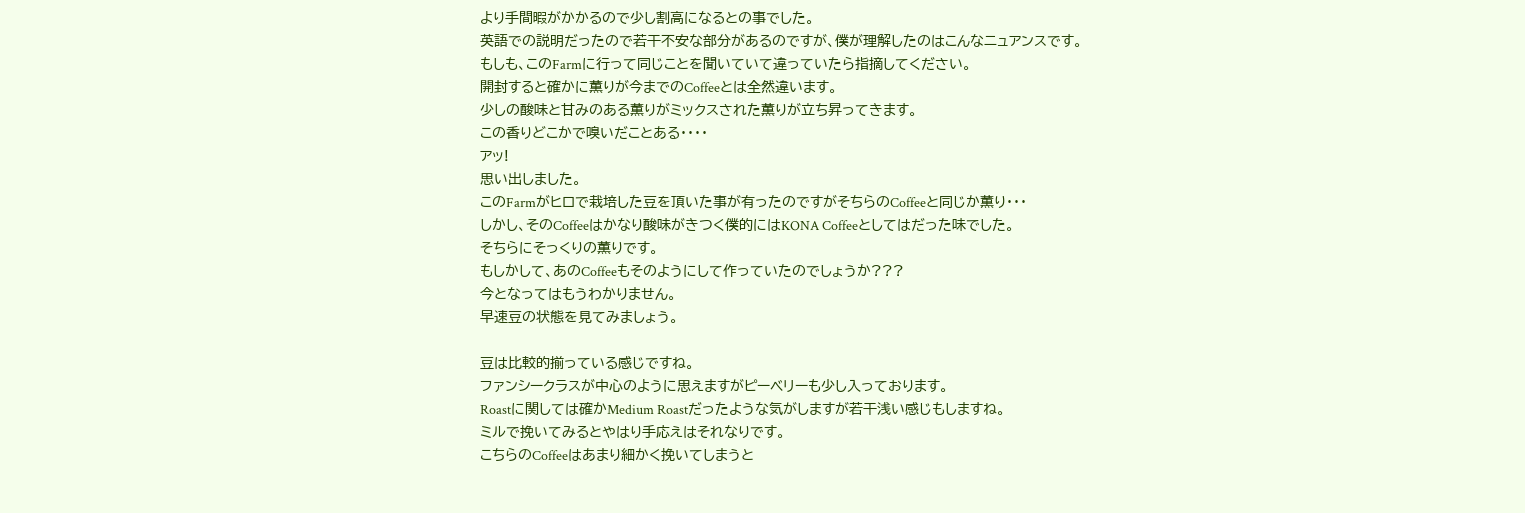より手間暇がかかるので少し割高になるとの事でした。
英語での説明だったので若干不安な部分があるのですが、僕が理解したのはこんなニュアンスです。
もしも、このFarmに行って同じことを聞いていて違っていたら指摘してください。
開封すると確かに薫りが今までのCoffeeとは全然違います。
少しの酸味と甘みのある薫りがミックスされた薫りが立ち昇ってきます。
この香りどこかで嗅いだことある・・・・
アッ!
思い出しました。
このFarmがヒロで栽培した豆を頂いた事が有ったのですがそちらのCoffeeと同じか薫り・・・
しかし、そのCoffeeはかなり酸味がきつく僕的にはKONA Coffeeとしてはだった味でした。
そちらにそっくりの薫りです。
もしかして、あのCoffeeもそのようにして作っていたのでしょうか???
今となってはもうわかりません。
早速豆の状態を見てみましょう。

豆は比較的揃っている感じですね。
ファンシークラスが中心のように思えますがピーベリーも少し入っております。
Roastに関しては確かMedium Roastだったような気がしますが若干浅い感じもしますね。
ミルで挽いてみるとやはり手応えはそれなりです。
こちらのCoffeeはあまり細かく挽いてしまうと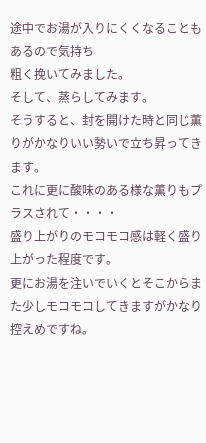途中でお湯が入りにくくなることもあるので気持ち
粗く挽いてみました。
そして、蒸らしてみます。
そうすると、封を開けた時と同じ薫りがかなりいい勢いで立ち昇ってきます。
これに更に酸味のある様な薫りもプラスされて・・・・
盛り上がりのモコモコ感は軽く盛り上がった程度です。
更にお湯を注いでいくとそこからまた少しモコモコしてきますがかなり控えめですね。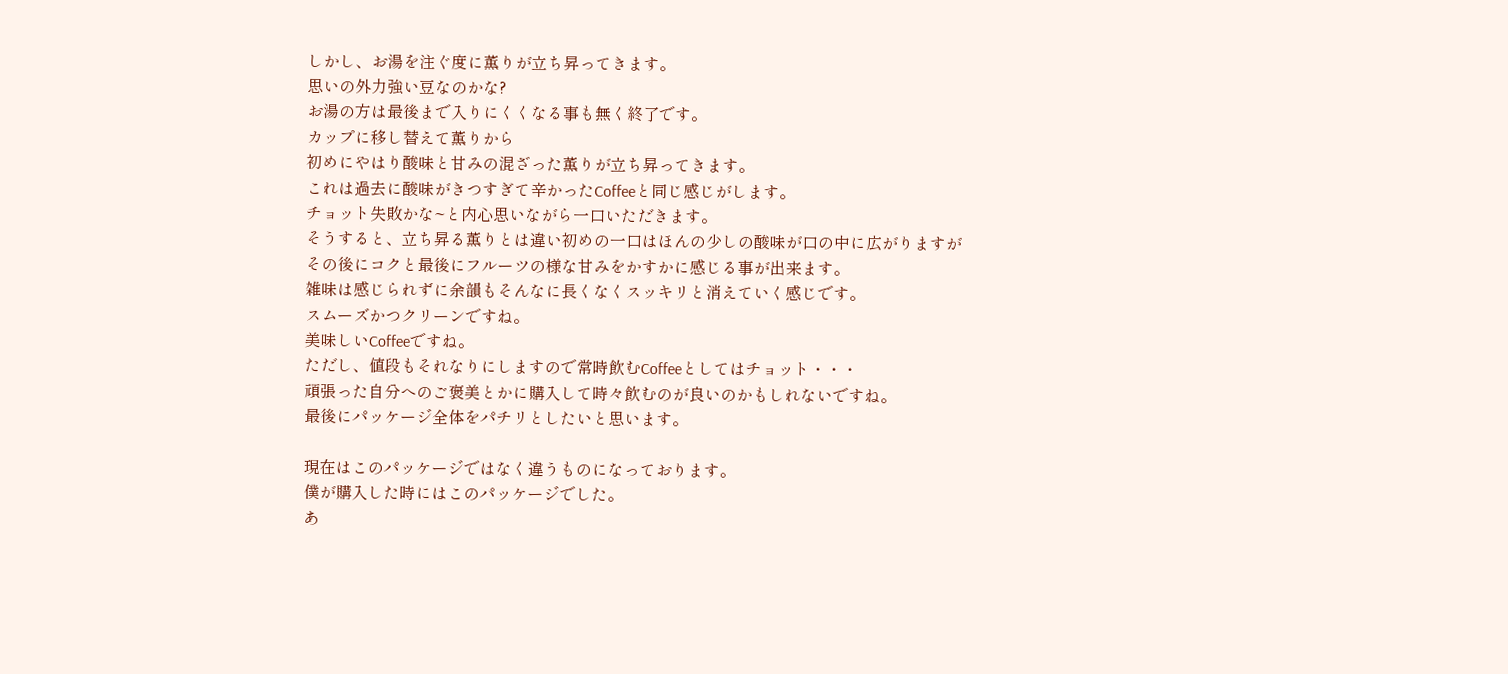しかし、お湯を注ぐ度に薫りが立ち昇ってきます。
思いの外力強い豆なのかな?
お湯の方は最後まで入りにくくなる事も無く終了です。
カップに移し替えて薫りから
初めにやはり酸味と甘みの混ざった薫りが立ち昇ってきます。
これは過去に酸味がきつすぎて辛かったCoffeeと同じ感じがします。
チョット失敗かな~と内心思いながら一口いただきます。
そうすると、立ち昇る薫りとは違い初めの一口はほんの少しの酸味が口の中に広がりますが
その後にコクと最後にフルーツの様な甘みをかすかに感じる事が出来ます。
雑味は感じられずに余韻もそんなに長くなくスッキリと消えていく感じです。
スムーズかつクリーンですね。
美味しいCoffeeですね。
ただし、値段もそれなりにしますので常時飲むCoffeeとしてはチョット・・・
頑張った自分へのご褒美とかに購入して時々飲むのが良いのかもしれないですね。
最後にパッケージ全体をパチリとしたいと思います。

現在はこのパッケージではなく違うものになっております。
僕が購入した時にはこのパッケージでした。
あ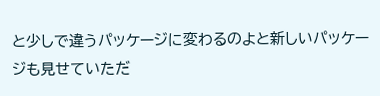と少しで違うパッケージに変わるのよと新しいパッケージも見せていただ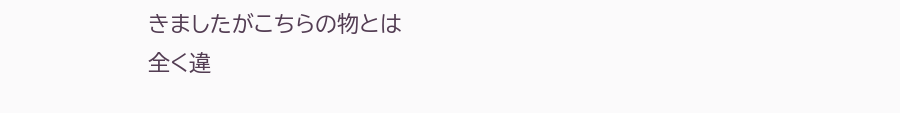きましたがこちらの物とは
全く違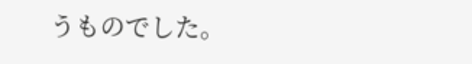うものでした。